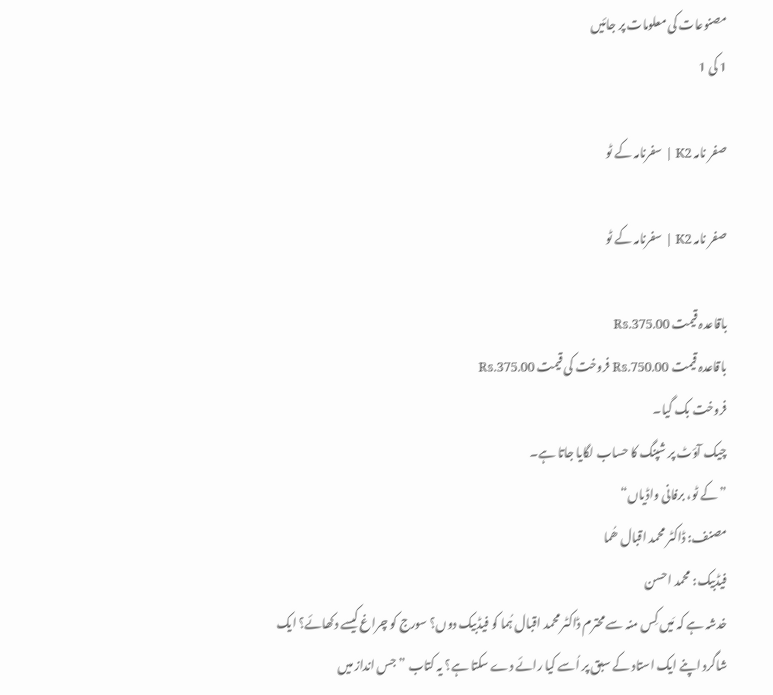مصنوعات کی معلومات پر جائیں
1 کی 1

صفر نامہ K2 | سفرنامہ کے ٹو

صفر نامہ K2 | سفرنامہ کے ٹو

باقاعدہ قیمت Rs.375.00
باقاعدہ قیمت Rs.750.00 فروخت کی قیمت Rs.375.00
فروخت بک گیا۔
چیک آؤٹ پر شپنگ کا حساب لگایا جاتا ہے۔
”کے ٹو، برفانی واڈیاں“
مصنف: ڈاکٹر محمد اقبال ھُما
فیڈبیک: محمد احسن
خدشہ ہے کہ مَیں کِس منہ سے محترم ڈاکٹر محمد اقبال ہُما کو فیڈبیک دوں؟ سورج کو چراغ کیسے دکھائے؟ ایک شاگرد اپنے ایک استاد کے سبق پر اُسے کیا رائے دے سکتا ہے؟ یہ کتاب ” جس انداز میں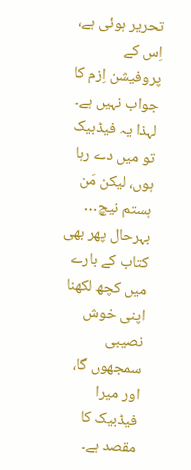تحریر ہوئی ہے، اِس کے پروفیشن اِزم کا جواب نہیں ہے۔ لہذا یہ فیڈبیک تو میں دے رہا ہوں، لیکن مَن ہستم نیچ… بہرحال پھر بھی کتاب کے بارے میں کچھ لکھنا اپنی خوش نصیبی سمجھوں گا، اور میرا فیڈبیک کا مقصد ہے۔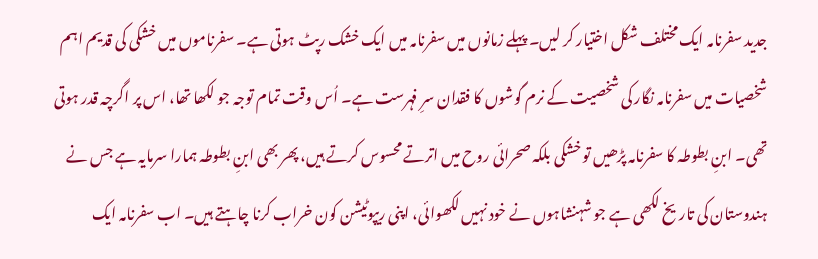جدید سفرنامہ ایک مختلف شکل اختیار کر لیں۔ پہلے زمانوں میں سفرنامہ میں ایک خشک رپٹ ہوتی ہے۔ سفرناموں میں خشکی کی قدیم اہم شخصیات میں سفرنامہ نگار کی شخصیت کے نرم گوشوں کا فقدان سرِ فہرست ہے۔ اُس وقت تمام توجہ جو لکھا تھا، اس پر اگرچہ قدر ہوتی تھی۔ ابنِ بطوطہ کا سفرنامہ پڑھیں تو خشکی بلکہ صحرائی روح میں اترتے محسوس کرتے ہیں، پھر بھی ابنِ بطوطہ ہمارا سرمایہ ہے جس نے ہندوستان کی تاریخ لکھی ہے جو شہنشاہوں نے خود نہیں لکھوائی، اپنی ریپوٹیشن کون خراب کرنا چاہتے ہیں۔ اب سفرنامہ ایک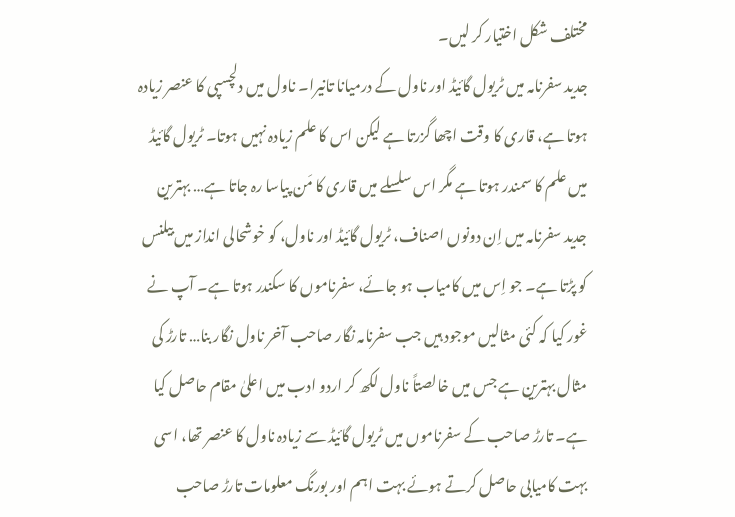مختلف شکل اختیار کر لیں۔
جدید سفرنامہ میں ٹریول گائیڈ اور ناول کے درمیانا تانیرا۔ ناول میں دلچسپی کا عنصر زیادہ ہوتا ہے، قاری کا وقت اچھا گزرتا ہے لیکن اس کا علم زیادہ نہیں ہوتا۔ ٹریول گائیڈ میں علم کا سمندر ہوتا ہے مگر اس سلسلے میں قاری کا مَن پیاسا رہ جاتا ہے… بہترین جدید سفرنامہ میں اِن دونوں اصناف، ٹریول گائیڈ اور ناول، کو خوشحالی انداز میں بیلنس کو پڑتا ہے۔ جو اِس میں کامیاب ہو جائے، سفرناموں کا سکندر ہوتا ہے۔ آپ نے غور کیا کہ کئی مثالیں موجود ہیں جب سفرنامہ نگار صاحب آخر ناول نگار بنا… تارڑ کی مثال بہترین ہے جس میں خالصتاً ناول لکھ کر اردو ادب میں اعلیٰ مقام حاصل کیا ہے۔ تارڑ صاحب کے سفرناموں میں ٹریول گائیڈ سے زیادہ ناول کا عنصر تھا، اسی بہت کامیابی حاصل کرتے ہوئے بہت اہم اور بورنگ معلومات تارڑ صاحب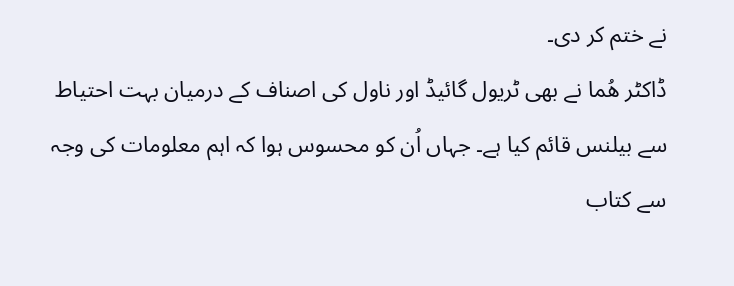نے ختم کر دی۔
ڈاکٹر ھُما نے بھی ٹریول گائیڈ اور ناول کی اصناف کے درمیان بہت احتیاط سے بیلنس قائم کیا ہے۔ جہاں اُن کو محسوس ہوا کہ اہم معلومات کی وجہ سے کتاب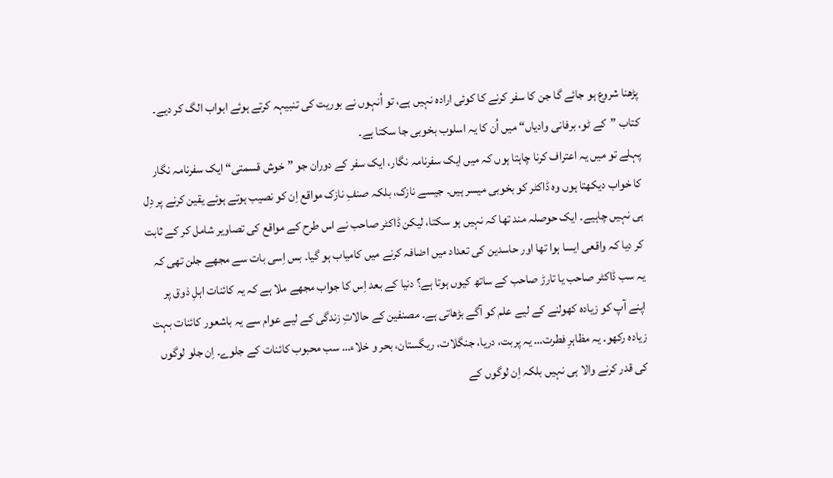پڑھنا شروع ہو جائے گا جن کا سفر کرنے کا کوئی ارادہ نہیں ہے، تو اُنہوں نے بوریت کی تنبیہہ کرتے ہوئے ابواب الگ کر دیے۔ کتاب ”کے ٹو، برفانی وادیاں“ میں اُن کا یہ اسلوب بخوبی جا سکتا ہے۔
پہلے تو میں یہ اعتراف کرنا چاہتا ہوں کہ میں ایک سفرنامہ نگار، ایک سفر کے دوران جو ”خوش قسمتی“ ایک سفرنامہ نگار کا خواب دیکھتا ہوں وہ ڈاکٹر کو بخوبی میسر ہیں۔ جیسے نازک، بلکہ صنفِ نازک مواقع اِن کو نصیب ہوتے ہوئے یقین کرنے پر دِل ہی نہیں چاہیے۔ ایک حوصلہ مند تھا کہ نہیں ہو سکتا، لیکن ڈاکٹر صاحب نے اس طرح کے مواقع کی تصاویر شامل کر کے ثابت کر دیا کہ واقعی ایسا ہوا تھا اور حاسدین کی تعداد میں اضافہ کرنے میں کامیاب ہو گیا۔ بس اِسی بات سے مجھے جلن تھی کہ یہ سب ڈاکٹر صاحب یا تارڑ صاحب کے ساتھ کیوں ہوتا ہے؟ دنیا کے بعد اِس کا جواب مجھے ملا ہے کہ یہ کائنات اہلِ ذوق پر اپنے آپ کو زیادہ کھولنے کے لیے علم کو آگے بڑھاتی ہے۔ مصنفین کے حالاتِ زندگی کے لیے عوام سے یہ باشعور کائنات بہت زیادہ رکھو۔ یہ مظاہرِ فطرت… یہ پربت، دریا، جنگلات، ریگستان، بحر و خلاء… سب محبوب کائنات کے جلوے۔ اِن جلو لوگوں کی قدر کرنے والا ہی نہیں بلکہ اِن لوگوں کے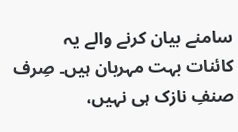سامنے بیان کرنے والے یہ کائنات بہت مہربان ہیں۔ صِرف صنفِ نازک ہی نہیں،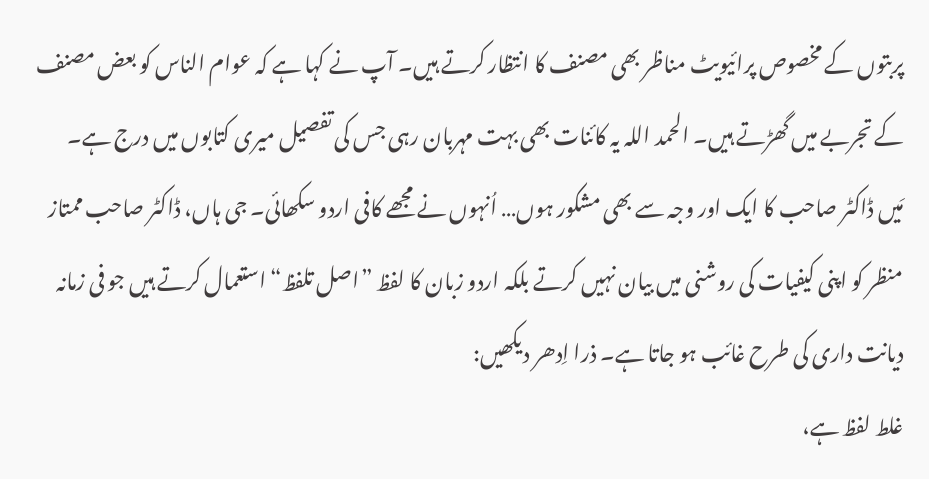پربتوں کے مخصوص پرائیویٹ مناظر بھی مصنف کا انتظار کرتے ہیں۔ آپ نے کہا ہے کہ عوام الناس کو بعض مصنف کے تجربے میں گھڑتے ہیں۔ الحمد اللہ یہ کائنات بھی بہت مہربان رہی جس کی تفصیل میری کتابوں میں درج ہے۔
مَیں ڈاکٹر صاحب کا ایک اور وجہ سے بھی مشکور ہوں… اُنہوں نے مجھے کافی اردو سکھائی۔ جی ہاں، ڈاکٹر صاحب ممتاز منظر کو اپنی کیفیات کی روشنی میں بیان نہیں کرتے بلکہ اردو زبان کا لفظ ”اصل تلفظ“ استعمال کرتے ہیں جو فی زمانہ دیانت داری کی طرح غائب ہو جاتا ہے۔ ذرا اِدھر دیکھیں:
غلط لفظ ہے،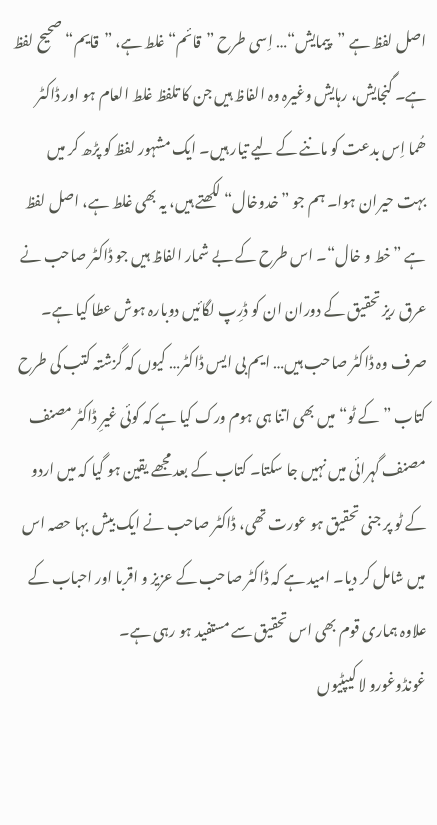اصل لفظ ہے ”پیمایش“… اِسی طرح ”قائم“ غلط ہے، ”قایم“ صحیح لفظ ہے۔ گنجایش، رہایش وغیرہ وہ الفاظ ہیں جن کا تلفظ غلط العام ہو اور ڈاکٹر ھُما اِس بدعت کو ماننے کے لیے تیار ہیں۔ ایک مشہور لفظ کو پڑھ کر میں بہت حیران ہوا۔ ہم جو ”خدوخال“ لکھتے ہیں، یہ بھی غلط ہے، اصل لفظ ہے ”خط و خال“۔ اس طرح کے بے شمار الفاظ ہیں جو ڈاکٹر صاحب نے عرق ریز تحقیق کے دوران ان کو ڈرِپ لگائیں دوبارہ ہوش عطا کیا ہے۔
صرف وہ ڈاکٹر صاحب ہیں… ایم بی ایس ڈاکٹر… کیوں کہ گزشتہ کتب کی طرح کتاب ”کے ٹو“ میں بھی اتنا ہی ہوم ورک کیا ہے کہ کوئی غیرِ ڈاکٹر مصنف مصنف گہرائی میں نہیں جا سکتا۔ کتاب کے بعد مجھے یقین ہو گیا کہ میں اردو کے ٹو پر جنی تحقیق ہو عورت تھی، ڈاکٹر صاحب نے ایک بیش بہا حصہ اس میں شامل کر دیا۔ امید ہے کہ ڈاکٹر صاحب کے عزیز و اقربا اور احباب کے علاوہ ہماری قوم بھی اس تحقیق سے مستفید ہو رہی ہے۔
غونڈوغورو لا کیپٹیوں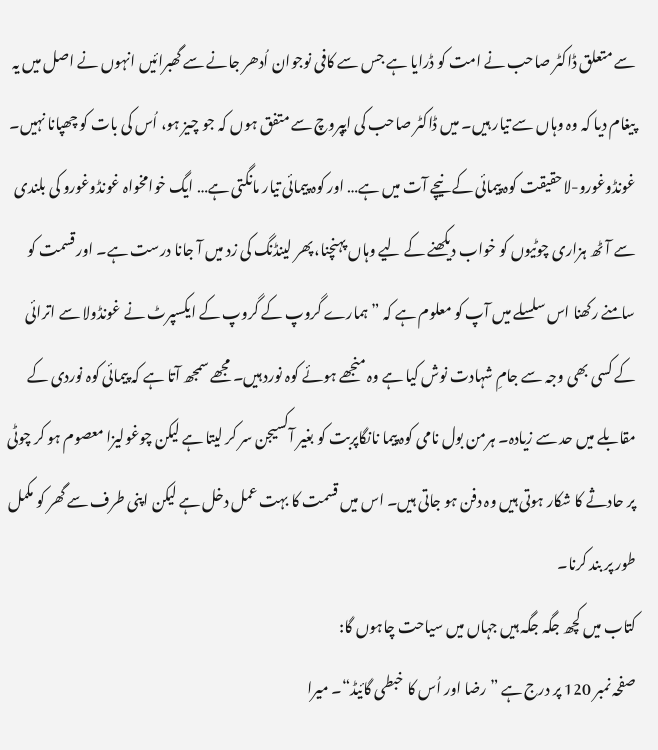سے متعلق ڈاکٹر صاحب نے امت کو ڈرایا ہے جس سے کافی نوجوان اُدھر جانے سے گھبرائیں انہوں نے اصل میں یہ پیغام دیا کہ وہ وہاں سے تیار ہیں۔ میں ڈاکٹر صاحب کی ایپروچ سے متفق ہوں کہ جو چیز ہو، اُس کی بات کو چھپانا نہیں۔ غونڈوغورو-لاحقیقت کوہ پیمائی کے نیچے آت میں ہے… اور کوہ پیمائی تیار مانگتی ہے… ایگ خوامخواہ غونڈوغورو کی بلندی سے آٹھ ہزاری چوٹیوں کو خواب دیکھنے کے لیے وہاں پہنچنا، پھر لینڈنگ کی زد میں آ جانا درست ہے۔ اور قسمت کو سامنے رکھنا اس سلسلے میں آپ کو معلوم ہے کہ ”ہمارے گروپ کے گروپ کے ایکسپرٹ نے غونڈولا سے اترائی کے کسی بھی وجہ سے جامِ شہادت نوش کیا ہے وہ منجھے ہوئے کوہ نورد ہیں۔ مجھے سمجھ آتا ہے کہ پیمائی کوہ نوردی کے مقابلے میں حد سے زیادہ۔ ہرمن بول نامی کوہ پیما نانگاپربت کو بغیر آکسیجن سر کر لیتا ہے لیکن چوغولیزا معصوم ہو کر چوٹی پر حادثے کا شکار ہوتی ہیں وہ دفن ہو جاتی ہیں۔ اس میں قسمت کا بہت عمل دخل ہے لیکن اپنی طرف سے گھر کو مکمل طور پر بند کرنا۔
کتاب میں کچھ جگہ جگہ ہیں جہاں میں سیاحت چاہوں گا:
صفحہ نمبر 120 پر درج ہے ”رضا اور اُس کا خبطی گائیڈ“۔ میرا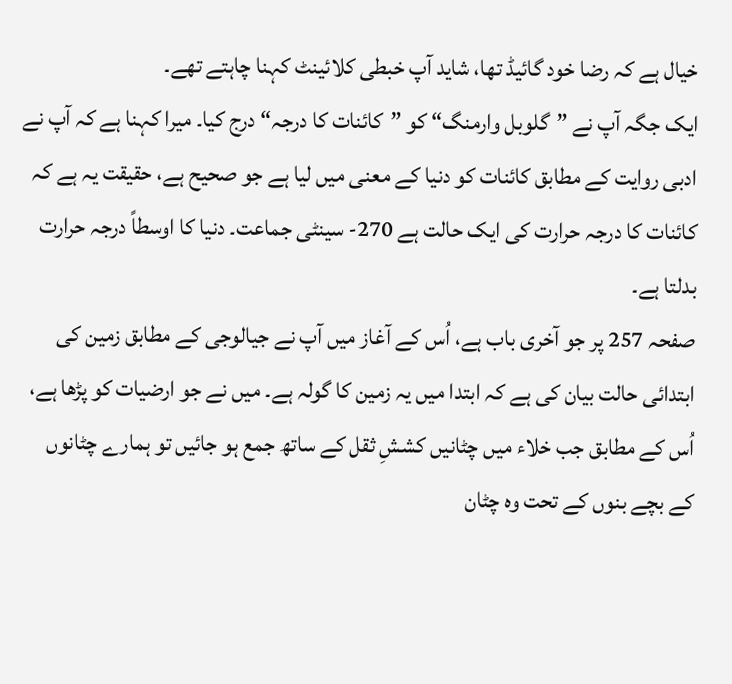خیال ہے کہ رضا خود گائیڈ تھا، شاید آپ خبطی کلائینٹ کہنا چاہتے تھے۔
ایک جگہ آپ نے ”گلوبل وارمنگ“ کو ”کائنات کا درجہ“ درج کیا۔ میرا کہنا ہے کہ آپ نے ادبی روایت کے مطابق کائنات کو دنیا کے معنی میں لیا ہے جو صحیح ہے، حقیقت یہ ہے کہ کائنات کا درجہ حرارت کی ایک حالت ہے 270- سینٹی جماعت۔ دنیا کا اوسطاً درجہ حرارت بدلتا ہے۔
صفحہ 257 پر جو آخری باب ہے، اُس کے آغاز میں آپ نے جیالوجی کے مطابق زمین کی ابتدائی حالت بیان کی ہے کہ ابتدا میں یہ زمین کا گولہ ہے۔ میں نے جو ارضیات کو پڑھا ہے، اُس کے مطابق جب خلاء میں چٹانیں کششِ ثقل کے ساتھ جمع ہو جائیں تو ہمارے چٹانوں کے بچے بنوں کے تحت وہ چٹان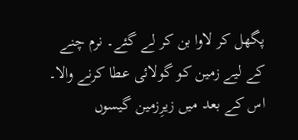پگھل کر لاوا بن کر لے گئے۔ نرم چنے کے لیے زمین کو گولائی عطا کرنے والا۔ اس کے بعد میں زیرِزمین گیسوں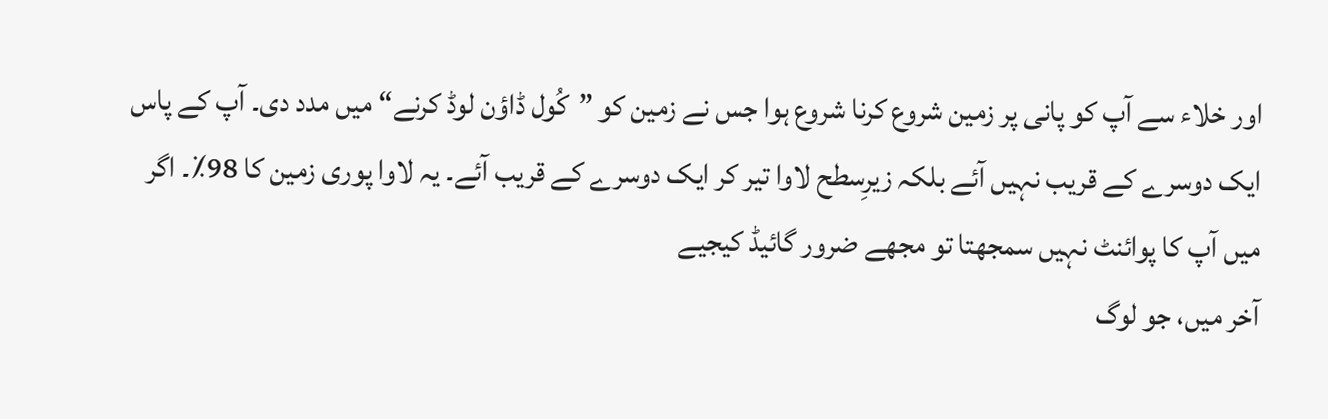اور خلاء سے آپ کو پانی پر زمین شروع کرنا شروع ہوا جس نے زمین کو ”کُول ڈاؤن لوڈ کرنے“ میں مدد دی۔ آپ کے پاس ایک دوسرے کے قریب نہیں آئے بلکہ زیرِسطح لاوا تیر کر ایک دوسرے کے قریب آئے۔ یہ لاوا پوری زمین کا 98٪۔ اگر میں آپ کا پوائنٹ نہیں سمجھتا تو مجھے ضرور گائیڈ کیجیے
آخر میں، جو لوگ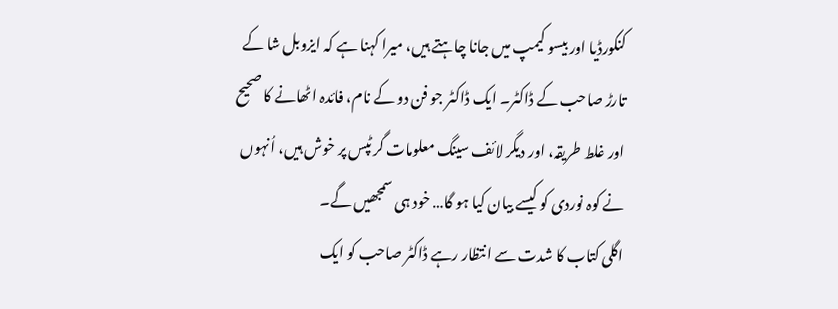کنکورڈیا اور بیسو کیمپ میں جانا چاہتے ہیں، میرا کہنا ہے کہ ایزوبل شا کے تارڑ صاحب کے ڈاکٹر۔ ایک ڈاکٹر جو فن دو کے نام، فائدہ اٹھانے کا صحیح اور غلط طریقہ، اور دیگر لائف سینگ معلومات گر ٹپس پر خوش ہیں، اُنہوں نے کوہ نوردی کو کیسے بیان کیا ہو گا… خود ہی سمجھیں گے۔
اگلی کتاب کا شدت سے انتظار رہے ڈاکٹر صاحب کو ایک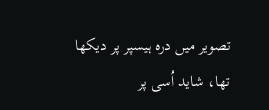تصویر میں درہ ہیسپر پر دیکھا تھا، شاید اُسی پر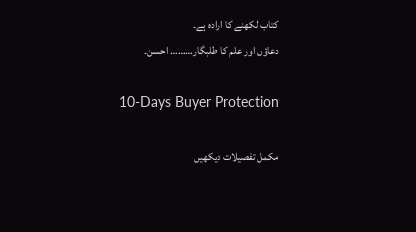کتاب لکھنے کا ارادہ ہے۔
دعاؤں اور علم کا طلبگار……… احسن۔

10-Days Buyer Protection

مکمل تفصیلات دیکھیں